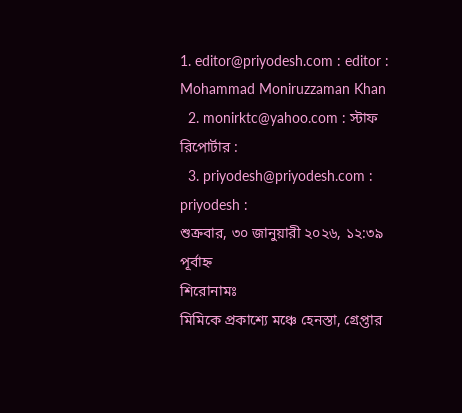1. editor@priyodesh.com : editor : Mohammad Moniruzzaman Khan
  2. monirktc@yahoo.com : স্টাফ রিপোর্টার :
  3. priyodesh@priyodesh.com : priyodesh :
শুক্রবার, ৩০ জানুয়ারী ২০২৬, ১২:৩৯ পূর্বাহ্ন
শিরোনামঃ
মিমিকে প্রকাশ্যে মঞ্চে হেনস্তা, গ্রেপ্তার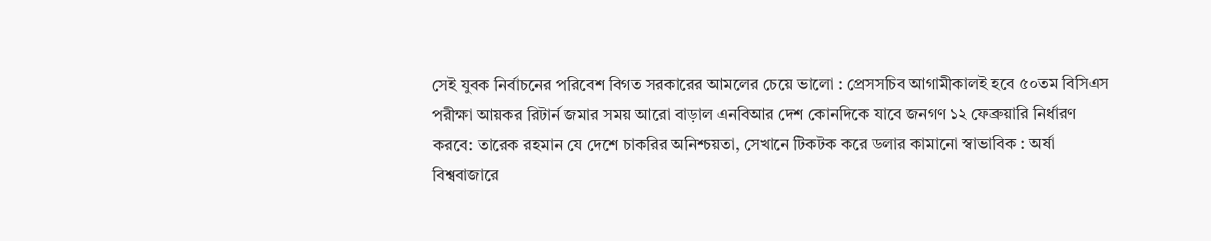সেই যুবক নির্বাচনের পরিবেশ বিগত সরকারের আমলের চেয়ে ভালো : প্রেসসচিব আগামীকালই হবে ৫০তম বিসিএস পরীক্ষা আয়কর রিটার্ন জমার সময় আরো বাড়াল এনবিআর দেশ কোনদিকে যাবে জনগণ ১২ ফেব্রুয়ারি নির্ধারণ করবে: তারেক রহমান যে দেশে চাকরির অনিশ্চয়তা, সেখানে টিকটক করে ডলার কামানো স্বাভাবিক : অর্ষা বিশ্ববাজারে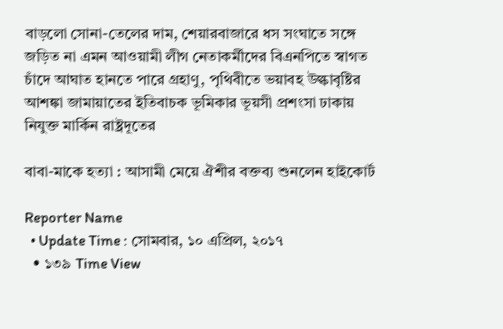বাড়লো সোনা-তেলের দাম, শেয়ারবাজারে ধস সংঘাতে সঙ্গে জড়িত না এমন আওয়ামী লীগ নেতাকর্মীদের বিএনপিতে স্বাগত চাঁদে আঘাত হানতে পারে গ্রহাণু, পৃথিবীতে ভয়াবহ উল্কাবৃষ্টির আশঙ্কা জামায়াতের ইতিবাচক ভূমিকার ভূয়সী প্রশংসা ঢাকায় নিযুক্ত মার্কিন রাষ্ট্রদূতের

বাবা-মাকে হত্যা : আসামী মেয়ে ঐশীর বক্তব্য শুনলেন হাইকোর্ট

Reporter Name
  • Update Time : সোমবার, ১০ এপ্রিল, ২০১৭
  • ১৩৯ Time View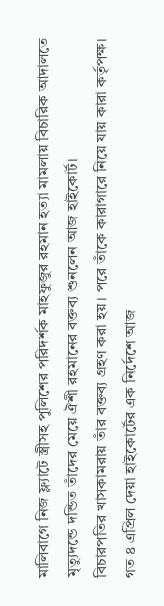মালিবাগে নিজ ফ্ল্যাটে স্ত্রীসহ পুলিশের পরিদর্শক মাহফুজুর রহমান হত্যা মামলায় বিচারিক আদালতে মৃত্যুদন্ডে দন্ডিত তাঁদের মেয়ে ঐশী রহমানের বক্তব্য শুনলেন আজ হাইকোর্ট।
বিচারপতির খাসকামরায় তাঁর বক্তব্য গ্রহণ করা হয়। পরে তাঁকে কারাগারে নিয়ে যায় কারা কর্তৃপক্ষ।
গত ৪ এপ্রিল দেয়া হাইকোর্টের এক নির্দেশে আজ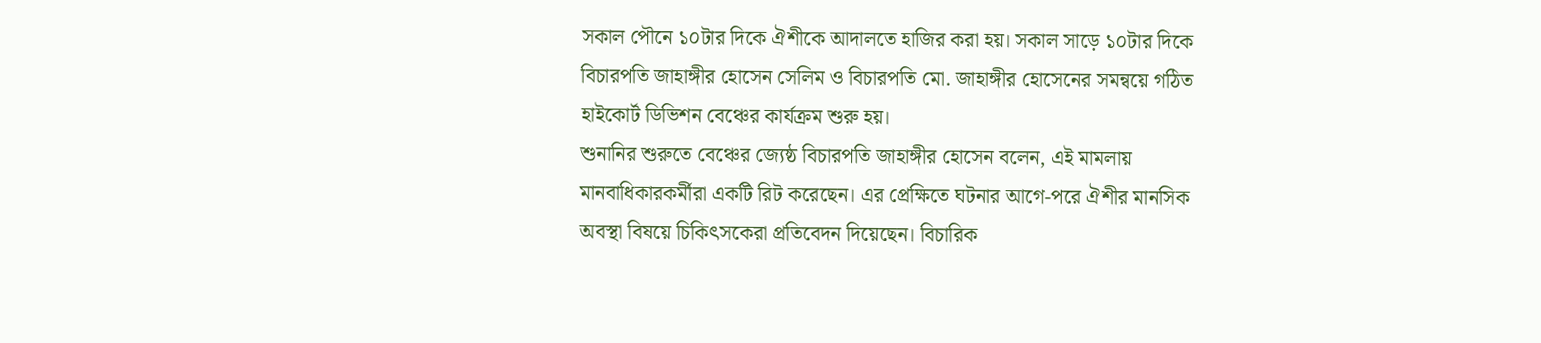সকাল পৌনে ১০টার দিকে ঐশীকে আদালতে হাজির করা হয়। সকাল সাড়ে ১০টার দিকে বিচারপতি জাহাঙ্গীর হোসেন সেলিম ও বিচারপতি মো. জাহাঙ্গীর হোসেনের সমন্বয়ে গঠিত হাইকোর্ট ডিভিশন বেঞ্চের কার্যক্রম শুরু হয়।
শুনানির শুরুতে বেঞ্চের জ্যেষ্ঠ বিচারপতি জাহাঙ্গীর হোসেন বলেন, এই মামলায় মানবাধিকারকর্মীরা একটি রিট করেছেন। এর প্রেক্ষিতে ঘটনার আগে-পরে ঐশীর মানসিক অবস্থা বিষয়ে চিকিৎসকেরা প্রতিবেদন দিয়েছেন। বিচারিক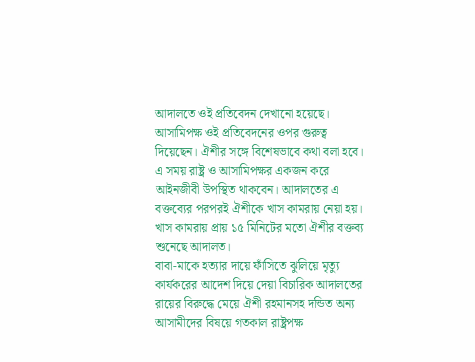আদালতে ওই প্রতিবেদন দেখানো হয়েছে। আসামিপক্ষ ওই প্রতিবেদনের ওপর গুরুত্ব দিয়েছেন। ঐশীর সঙ্গে বিশেষভাবে কথা বলা হবে। এ সময় রাষ্ট্র ও আসামিপক্ষর একজন করে আইনজীবী উপস্থিত থাকবেন। আদালতের এ বক্তব্যের পরপরই ঐশীকে খাস কামরায় নেয়া হয়। খাস কামরায় প্রায় ১৫ মিনিটের মতো ঐশীর বক্তব্য শুনেছে আদালত।
বাবা-মাকে হত্যার দায়ে ফাঁসিতে ঝুলিয়ে মৃত্যু কার্যকরের আদেশ দিয়ে দেয়া বিচারিক আদালতের রায়ের বিরুদ্ধে মেয়ে ঐশী রহমানসহ দন্ডিত অন্য আসামীদের বিষয়ে গতকাল রাষ্ট্রপক্ষ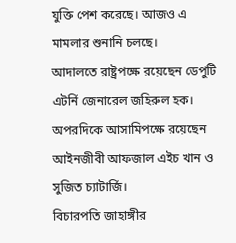যুক্তি পেশ করেছে। আজও এ মামলার শুনানি চলছে।
আদালতে রাষ্ট্রপক্ষে রয়েছেন ডেপুটি এটর্নি জেনারেল জহিরুল হক। অপরদিকে আসামিপক্ষে রয়েছেন আইনজীবী আফজাল এইচ খান ও সুজিত চ্যাটার্জি।
বিচারপতি জাহাঙ্গীর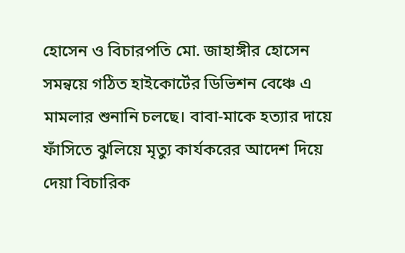হোসেন ও বিচারপতি মো. জাহাঙ্গীর হোসেন সমন্বয়ে গঠিত হাইকোর্টের ডিভিশন বেঞ্চে এ মামলার শুনানি চলছে। বাবা-মাকে হত্যার দায়ে ফাঁসিতে ঝুলিয়ে মৃত্যু কার্যকরের আদেশ দিয়ে দেয়া বিচারিক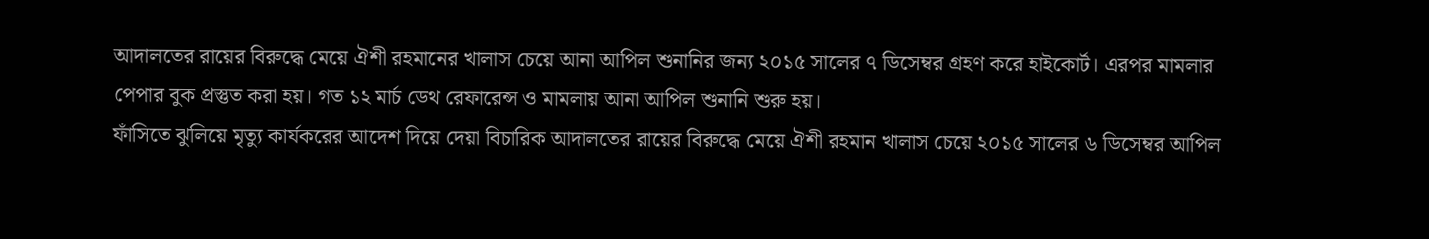আদালতের রায়ের বিরুদ্ধে মেয়ে ঐশী রহমানের খালাস চেয়ে আনা আপিল শুনানির জন্য ২০১৫ সালের ৭ ডিসেম্বর গ্রহণ করে হাইকোর্ট। এরপর মামলার পেপার বুক প্রস্তুত করা হয়। গত ১২ মার্চ ডেথ রেফারেন্স ও মামলায় আনা আপিল শুনানি শুরু হয়।
ফাঁসিতে ঝুলিয়ে মৃত্যু কার্যকরের আদেশ দিয়ে দেয়া বিচারিক আদালতের রায়ের বিরুদ্ধে মেয়ে ঐশী রহমান খালাস চেয়ে ২০১৫ সালের ৬ ডিসেম্বর আপিল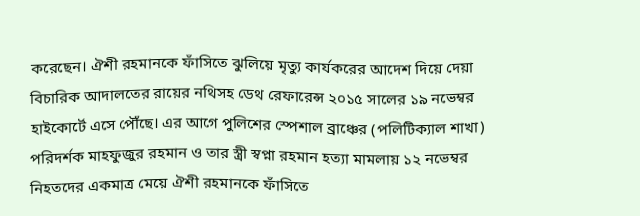করেছেন। ঐশী রহমানকে ফাঁসিতে ঝুলিয়ে মৃত্যু কার্যকরের আদেশ দিয়ে দেয়া বিচারিক আদালতের রায়ের নথিসহ ডেথ রেফারেন্স ২০১৫ সালের ১৯ নভেম্বর হাইকোর্টে এসে পৌঁছে। এর আগে পুলিশের স্পেশাল ব্রাঞ্চের (পলিটিক্যাল শাখা) পরিদর্শক মাহফুজুর রহমান ও তার স্ত্রী স্বপ্না রহমান হত্যা মামলায় ১২ নভেম্বর নিহতদের একমাত্র মেয়ে ঐশী রহমানকে ফাঁসিতে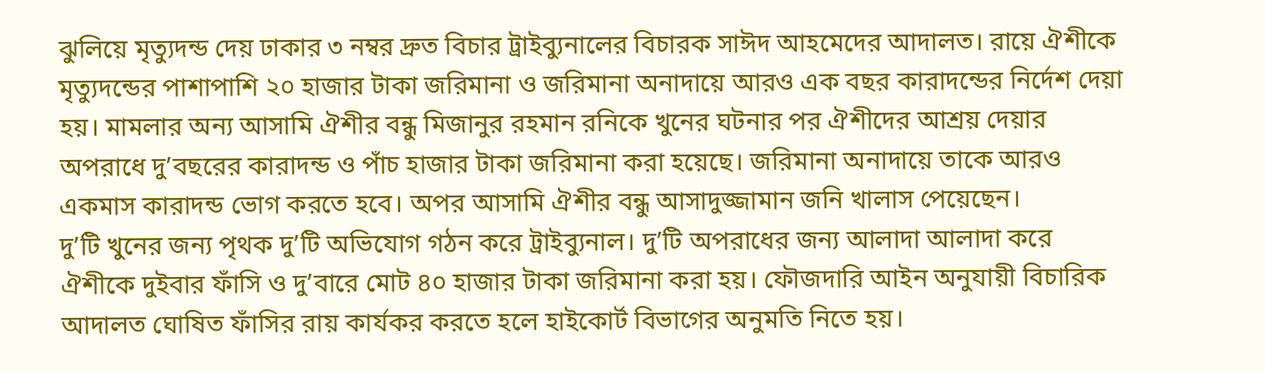ঝুলিয়ে মৃত্যুদন্ড দেয় ঢাকার ৩ নম্বর দ্রুত বিচার ট্রাইব্যুনালের বিচারক সাঈদ আহমেদের আদালত। রায়ে ঐশীকে মৃত্যুদন্ডের পাশাপাশি ২০ হাজার টাকা জরিমানা ও জরিমানা অনাদায়ে আরও এক বছর কারাদন্ডের নির্দেশ দেয়া হয়। মামলার অন্য আসামি ঐশীর বন্ধু মিজানুর রহমান রনিকে খুনের ঘটনার পর ঐশীদের আশ্রয় দেয়ার অপরাধে দু’বছরের কারাদন্ড ও পাঁচ হাজার টাকা জরিমানা করা হয়েছে। জরিমানা অনাদায়ে তাকে আরও একমাস কারাদন্ড ভোগ করতে হবে। অপর আসামি ঐশীর বন্ধু আসাদুজ্জামান জনি খালাস পেয়েছেন।
দু’টি খুনের জন্য পৃথক দু’টি অভিযোগ গঠন করে ট্রাইব্যুনাল। দু’টি অপরাধের জন্য আলাদা আলাদা করে ঐশীকে দুইবার ফাঁসি ও দু’বারে মোট ৪০ হাজার টাকা জরিমানা করা হয়। ফৌজদারি আইন অনুযায়ী বিচারিক আদালত ঘোষিত ফাঁসির রায় কার্যকর করতে হলে হাইকোর্ট বিভাগের অনুমতি নিতে হয়।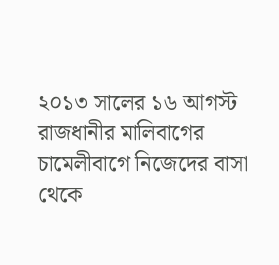২০১৩ সালের ১৬ আগস্ট রাজধানীর মালিবাগের চামেলীবাগে নিজেদের বাসা থেকে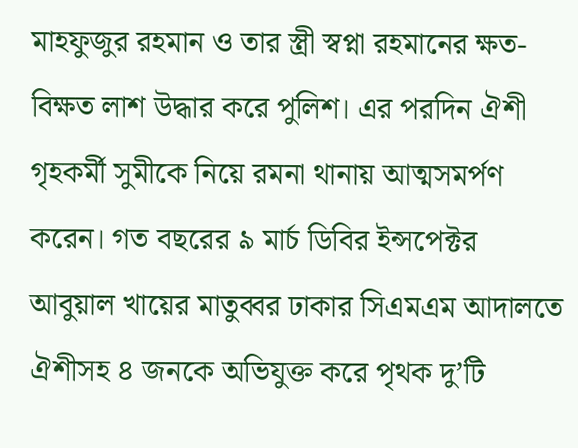মাহফুজুর রহমান ও তার স্ত্রী স্বপ্না রহমানের ক্ষত-বিক্ষত লাশ উদ্ধার করে পুলিশ। এর পরদিন ঐশী গৃহকর্মী সুমীকে নিয়ে রমনা থানায় আত্মসমর্পণ করেন। গত বছরের ৯ মার্চ ডিবির ইন্সপেক্টর আবুয়াল খায়ের মাতুব্বর ঢাকার সিএমএম আদালতে ঐশীসহ ৪ জনকে অভিযুক্ত করে পৃথক দু’টি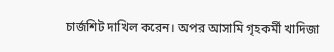চার্জশিট দাখিল করেন। অপর আসামি গৃহকর্মী খাদিজা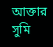আক্তার সুমি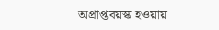অপ্রাপ্তবয়স্ক হওয়ায়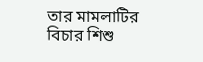তার মামলাটির বিচার শিশু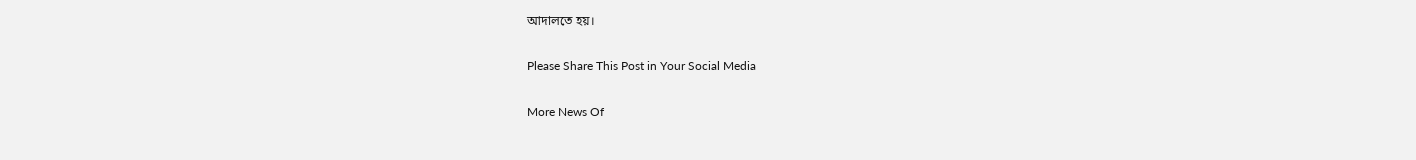আদালতে হয়।

Please Share This Post in Your Social Media

More News Of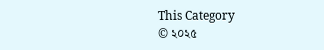This Category
© ২০২৫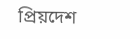প্রিয়দেশ